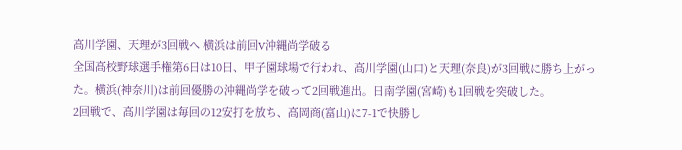高川学園、天理が3回戦へ 横浜は前回V沖縄尚学破る
全国高校野球選手権第6日は10日、甲子園球場で行われ、高川学園(山口)と天理(奈良)が3回戦に勝ち上がった。横浜(神奈川)は前回優勝の沖縄尚学を破って2回戦進出。日南学園(宮崎)も1回戦を突破した。
2回戦で、高川学園は毎回の12安打を放ち、高岡商(富山)に7-1で快勝し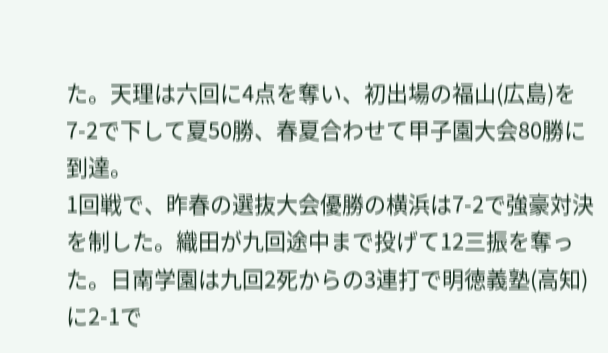た。天理は六回に4点を奪い、初出場の福山(広島)を7-2で下して夏50勝、春夏合わせて甲子園大会80勝に到達。
1回戦で、昨春の選抜大会優勝の横浜は7-2で強豪対決を制した。織田が九回途中まで投げて12三振を奪った。日南学園は九回2死からの3連打で明徳義塾(高知)に2-1で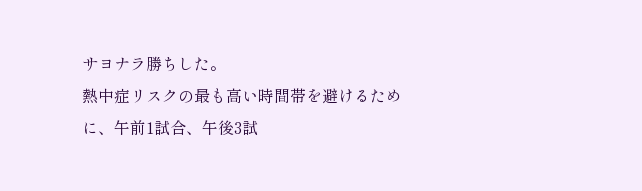サヨナラ勝ちした。
熱中症リスクの最も高い時間帯を避けるために、午前1試合、午後3試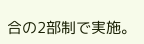合の2部制で実施。